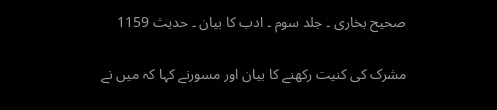صحیح بخاری ۔ جلد سوم ۔ ادب کا بیان ۔ حدیث 1159

مشرک کی کنیت رکھنے کا بیان اور مسورنے کہا کہ میں نے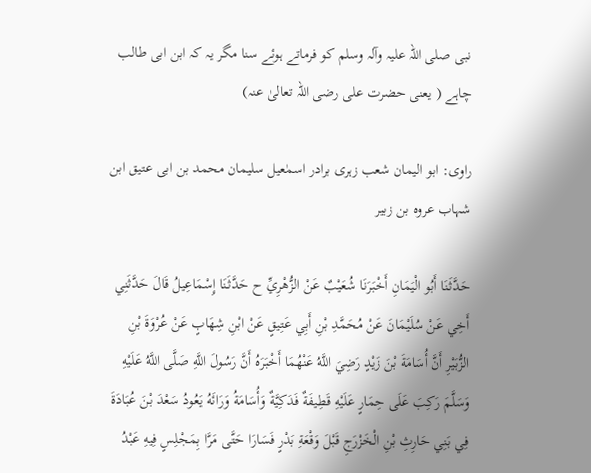نبی صلی اللہ علیہ وآلہ وسلم کو فرماتے ہوئے سنا مگر یہ کہ ابن ابی طالب چاہے ( یعنی حضرت علی رضی اللہ تعالیٰ عنہ)

راوی: ابو الیمان شعب زہری برادر اسمٰعیل سلیمان محمد بن ابی عتیق ابن شہاب عروہ بن زبیر

حَدَّثَنَا أَبُو الْيَمَانِ أَخْبَرَنَا شُعَيْبٌ عَنْ الزُّهْرِيِّ ح حَدَّثَنَا إِسْمَاعِيلُ قَالَ حَدَّثَنِي أَخِي عَنْ سُلَيْمَانَ عَنْ مُحَمَّدِ بْنِ أَبِي عَتِيقٍ عَنْ ابْنِ شِهَابٍ عَنْ عُرْوَةَ بْنِ الزُّبَيْرِ أَنَّ أُسَامَةَ بْنَ زَيْدٍ رَضِيَ اللَّهُ عَنْهُمَا أَخْبَرَهُ أَنَّ رَسُولَ اللَّهِ صَلَّی اللَّهُ عَلَيْهِ وَسَلَّمَ رَکِبَ عَلَی حِمَارٍ عَلَيْهِ قَطِيفَةٌ فَدَکِيَّةٌ وَأُسَامَةُ وَرَائَهُ يَعُودُ سَعْدَ بْنَ عُبَادَةَ فِي بَنِي حَارِثِ بْنِ الْخَزْرَجِ قَبْلَ وَقْعَةِ بَدْرٍ فَسَارَا حَتَّی مَرَّا بِمَجْلِسٍ فِيهِ عَبْدُ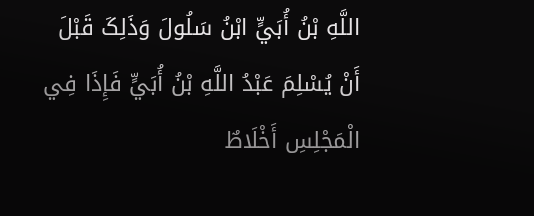اللَّهِ بْنُ أُبَيٍّ ابْنُ سَلُولَ وَذَلِکَ قَبْلَ أَنْ يُسْلِمَ عَبْدُ اللَّهِ بْنُ أُبَيٍّ فَإِذَا فِي الْمَجْلِسِ أَخْلَاطٌ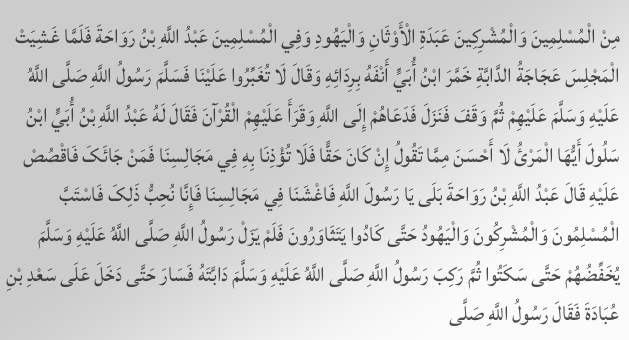مِنْ الْمُسْلِمِينَ وَالْمُشْرِکِينَ عَبَدَةِ الْأَوْثَانِ وَالْيَهُودِ وَفِي الْمُسْلِمِينَ عَبْدُ اللَّهِ بْنُ رَوَاحَةَ فَلَمَّا غَشِيَتْ الْمَجْلِسَ عَجَاجَةُ الدَّابَّةِ خَمَّرَ ابْنُ أُبَيٍّ أَنْفَهُ بِرِدَائِهِ وَقَالَ لَا تُغَبِّرُوا عَلَيْنَا فَسَلَّمَ رَسُولُ اللَّهِ صَلَّی اللَّهُ عَلَيْهِ وَسَلَّمَ عَلَيْهِمْ ثُمَّ وَقَفَ فَنَزَلَ فَدَعَاهُمْ إِلَی اللَّهِ وَقَرَأَ عَلَيْهِمْ الْقُرْآنَ فَقَالَ لَهُ عَبْدُ اللَّهِ بْنُ أُبَيٍّ ابْنُ سَلُولَ أَيُّهَا الْمَرْئُ لَا أَحْسَنَ مِمَّا تَقُولُ إِنْ کَانَ حَقًّا فَلَا تُؤْذِنَا بِهِ فِي مَجَالِسِنَا فَمَنْ جَائَکَ فَاقْصُصْ عَلَيْهِ قَالَ عَبْدُ اللَّهِ بْنُ رَوَاحَةَ بَلَی يَا رَسُولَ اللَّهِ فَاغْشَنَا فِي مَجَالِسِنَا فَإِنَّا نُحِبُّ ذَلِکَ فَاسْتَبَّ الْمُسْلِمُونَ وَالْمُشْرِکُونَ وَالْيَهُودُ حَتَّی کَادُوا يَتَثَاوَرُونَ فَلَمْ يَزَلْ رَسُولُ اللَّهِ صَلَّی اللَّهُ عَلَيْهِ وَسَلَّمَ يُخَفِّضُهُمْ حَتَّی سَکَتُوا ثُمَّ رَکِبَ رَسُولُ اللَّهِ صَلَّی اللَّهُ عَلَيْهِ وَسَلَّمَ دَابَّتَهُ فَسَارَ حَتَّی دَخَلَ عَلَی سَعْدِ بْنِ عُبَادَةَ فَقَالَ رَسُولُ اللَّهِ صَلَّی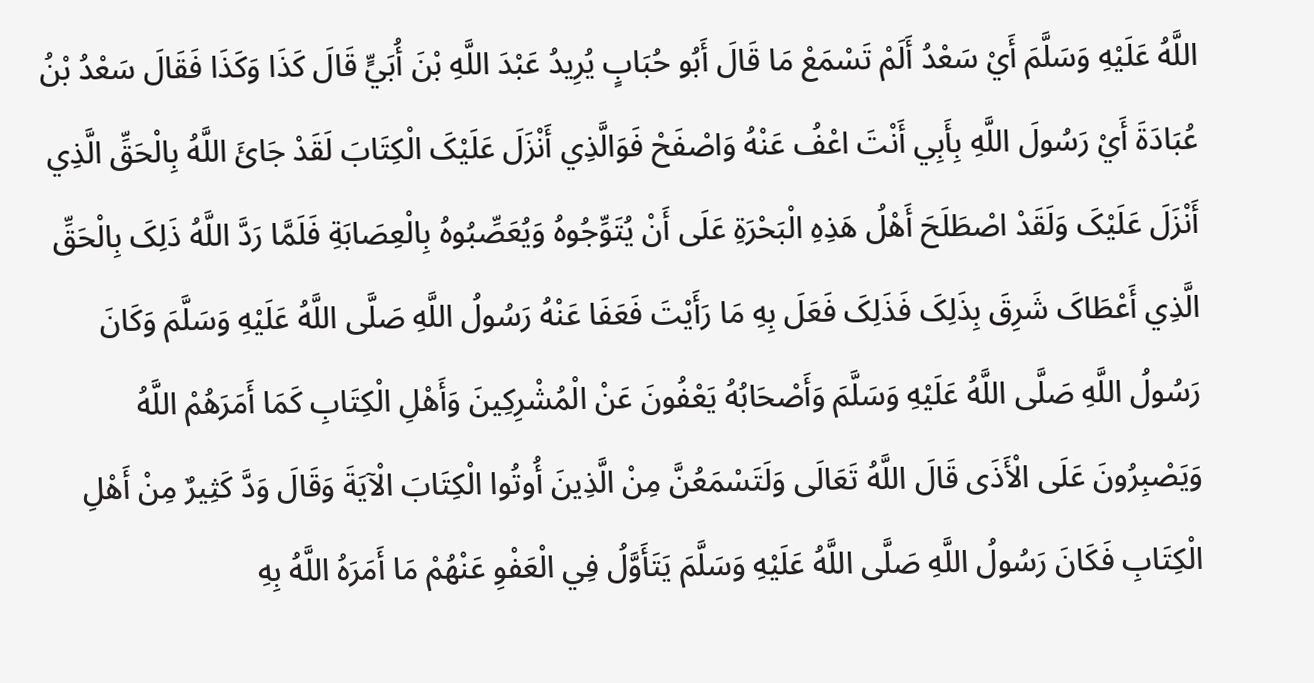اللَّهُ عَلَيْهِ وَسَلَّمَ أَيْ سَعْدُ أَلَمْ تَسْمَعْ مَا قَالَ أَبُو حُبَابٍ يُرِيدُ عَبْدَ اللَّهِ بْنَ أُبَيٍّ قَالَ کَذَا وَکَذَا فَقَالَ سَعْدُ بْنُ عُبَادَةَ أَيْ رَسُولَ اللَّهِ بِأَبِي أَنْتَ اعْفُ عَنْهُ وَاصْفَحْ فَوَالَّذِي أَنْزَلَ عَلَيْکَ الْکِتَابَ لَقَدْ جَائَ اللَّهُ بِالْحَقِّ الَّذِي أَنْزَلَ عَلَيْکَ وَلَقَدْ اصْطَلَحَ أَهْلُ هَذِهِ الْبَحْرَةِ عَلَی أَنْ يُتَوِّجُوهُ وَيُعَصِّبُوهُ بِالْعِصَابَةِ فَلَمَّا رَدَّ اللَّهُ ذَلِکَ بِالْحَقِّ الَّذِي أَعْطَاکَ شَرِقَ بِذَلِکَ فَذَلِکَ فَعَلَ بِهِ مَا رَأَيْتَ فَعَفَا عَنْهُ رَسُولُ اللَّهِ صَلَّی اللَّهُ عَلَيْهِ وَسَلَّمَ وَکَانَ رَسُولُ اللَّهِ صَلَّی اللَّهُ عَلَيْهِ وَسَلَّمَ وَأَصْحَابُهُ يَعْفُونَ عَنْ الْمُشْرِکِينَ وَأَهْلِ الْکِتَابِ کَمَا أَمَرَهُمْ اللَّهُ وَيَصْبِرُونَ عَلَی الْأَذَی قَالَ اللَّهُ تَعَالَی وَلَتَسْمَعُنَّ مِنْ الَّذِينَ أُوتُوا الْکِتَابَ الْآيَةَ وَقَالَ وَدَّ کَثِيرٌ مِنْ أَهْلِ الْکِتَابِ فَکَانَ رَسُولُ اللَّهِ صَلَّی اللَّهُ عَلَيْهِ وَسَلَّمَ يَتَأَوَّلُ فِي الْعَفْوِ عَنْهُمْ مَا أَمَرَهُ اللَّهُ بِهِ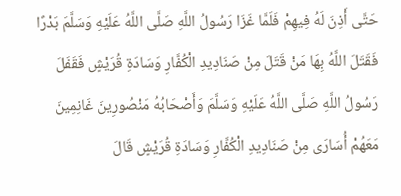حَتَّی أَذِنَ لَهُ فِيهِمْ فَلَمَّا غَزَا رَسُولُ اللَّهِ صَلَّی اللَّهُ عَلَيْهِ وَسَلَّمَ بَدْرًا فَقَتَلَ اللَّهُ بِهَا مَنْ قَتَلَ مِنْ صَنَادِيدِ الْکُفَّارِ وَسَادَةِ قُرَيْشٍ فَقَفَلَ رَسُولُ اللَّهِ صَلَّی اللَّهُ عَلَيْهِ وَسَلَّمَ وَأَصْحَابُهُ مَنْصُورِينَ غَانِمِينَ مَعَهُمْ أُسَارَی مِنْ صَنَادِيدِ الْکُفَّارِ وَسَادَةِ قُرَيْشٍ قَالَ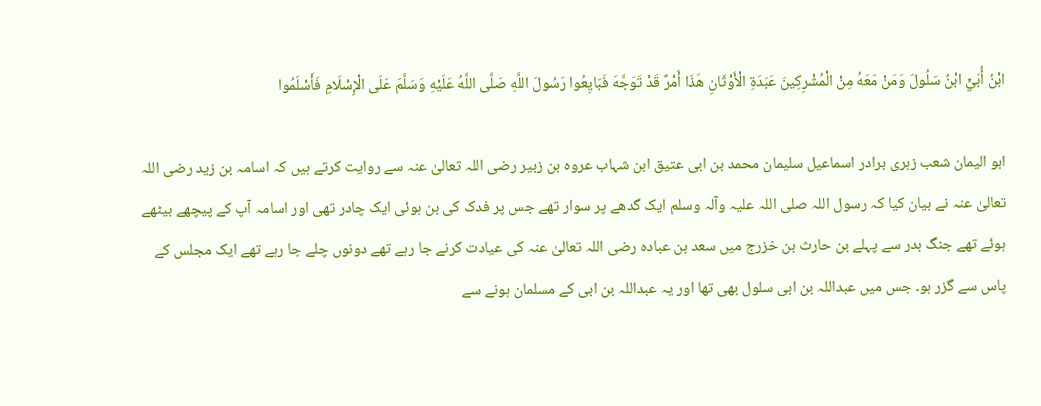ابْنُ أُبَيٍّ ابْنُ سَلُولَ وَمَنْ مَعَهُ مِنْ الْمُشْرِکِينَ عَبَدَةِ الْأَوْثَانِ هَذَا أَمْرٌ قَدْ تَوَجَّهَ فَبَايِعُوا رَسُولَ اللَّهِ صَلَّی اللَّهُ عَلَيْهِ وَسَلَّمَ عَلَی الْإِسْلَامِ فَأَسْلَمُوا

ابو الیمان شعب زہری برادر اسماعیل سلیمان محمد بن ابی عتیق ابن شہاب عروہ بن زبیر رضی اللہ تعالیٰ عنہ سے روایت کرتے ہیں کہ اسامہ بن زید رضی اللہ تعالیٰ عنہ نے بیان کیا کہ رسول اللہ صلی اللہ علیہ وآلہ وسلم ایک گدھے پر سوار تھے جس پر فدک کی بن ہوئی ایک چادر تھی اور اسامہ آپ کے پیچھے بیٹھے ہوئے تھے جنگ بدر سے پہلے بن حارث بن خزرج میں سعد بن عبادہ رضی اللہ تعالیٰ عنہ کی عیادت کرنے جا رہے تھے دونوں چلے جا رہے تھے ایک مجلس کے پاس سے گزر ہو۔ جس میں عبداللہ بن ابی سلول بھی تھا اور یہ عبداللہ بن ابی کے مسلمان ہونے سے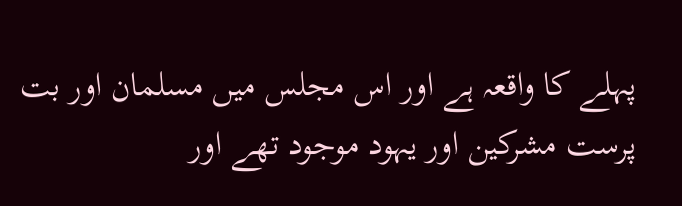پہلے کا واقعہ ہے اور اس مجلس میں مسلمان اور بت پرست مشرکین اور یہود موجود تھے اور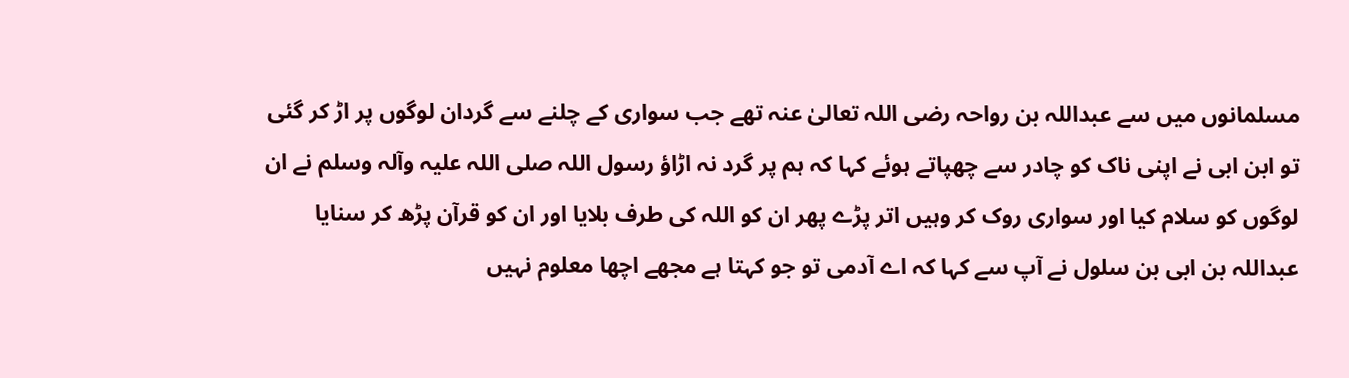مسلمانوں میں سے عبداللہ بن رواحہ رضی اللہ تعالیٰ عنہ تھے جب سواری کے چلنے سے گردان لوگوں پر اڑ کر گئی تو ابن ابی نے اپنی ناک کو چادر سے چھپاتے ہوئے کہا کہ ہم پر گرد نہ اڑاؤ رسول اللہ صلی اللہ علیہ وآلہ وسلم نے ان لوگوں کو سلام کیا اور سواری روک کر وہیں اتر پڑے پھر ان کو اللہ کی طرف بلایا اور ان کو قرآن پڑھ کر سنایا عبداللہ بن ابی بن سلول نے آپ سے کہا کہ اے آدمی تو جو کہتا ہے مجھے اچھا معلوم نہیں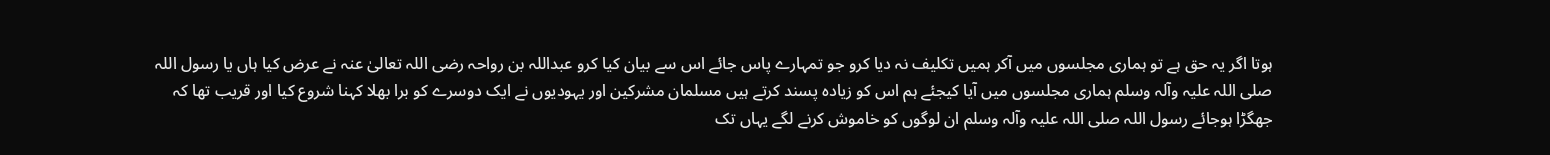ہوتا اگر یہ حق ہے تو ہماری مجلسوں میں آکر ہمیں تکلیف نہ دیا کرو جو تمہارے پاس جائے اس سے بیان کیا کرو عبداللہ بن رواحہ رضی اللہ تعالیٰ عنہ نے عرض کیا ہاں یا رسول اللہ صلی اللہ علیہ وآلہ وسلم ہماری مجلسوں میں آیا کیجئے ہم اس کو زیادہ پسند کرتے ہیں مسلمان مشرکین اور یہودیوں نے ایک دوسرے کو برا بھلا کہنا شروع کیا اور قریب تھا کہ جھگڑا ہوجائے رسول اللہ صلی اللہ علیہ وآلہ وسلم ان لوگوں کو خاموش کرنے لگے یہاں تک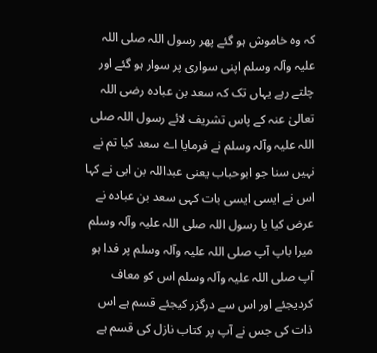کہ وہ خاموش ہو گئے پھر رسول اللہ صلی اللہ علیہ وآلہ وسلم اپنی سواری پر سوار ہو گئے اور چلتے رہے یہاں تک کہ سعد بن عبادہ رضی اللہ تعالیٰ عنہ کے پاس تشریف لائے رسول اللہ صلی اللہ علیہ وآلہ وسلم نے فرمایا اے سعد کیا تم نے نہیں سنا جو ابوحباب یعنی عبداللہ بن ابی نے کہا اس نے ایسی ایسی بات کہی سعد بن عبادہ نے عرض کیا یا رسول اللہ صلی اللہ علیہ وآلہ وسلم میرا باپ آپ صلی اللہ علیہ وآلہ وسلم پر فدا ہو آپ صلی اللہ علیہ وآلہ وسلم اس کو معاف کردیجئے اور اس سے درگزر کیجئے قسم ہے اس ذات کی جس نے آپ پر کتاب نازل کی قسم ہے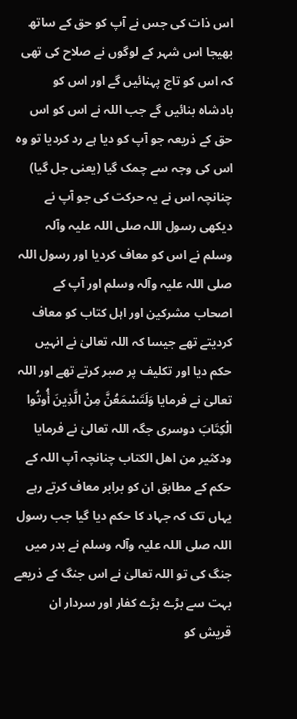اس ذات کی جس نے آپ کو حق کے ساتھ بھیجا اس شہر کے لوگوں نے صلاح کی تھی کہ اس کو تاج پہنائیں گے اور اس کو بادشاہ بنائیں گے جب اللہ نے اس کو اس حق کے ذریعہ جو آپ کو دیا ہے رد کردیا تو وہ اس کی وجہ سے چمک گیا (یعنی جل گیا) چنانچہ اس نے یہ حرکت کی جو آپ نے دیکھی رسول اللہ صلی اللہ علیہ وآلہ وسلم نے اس کو معاف کردیا اور رسول اللہ صلی اللہ علیہ وآلہ وسلم اور آپ کے اصحاب مشرکین اور اہل کتاب کو معاف کردیتے تھے جیسا کہ اللہ تعالیٰ نے انہیں حکم دیا اور تکلیف پر صبر کرتے تھے اور اللہ تعالیٰ نے فرمایا وَلَتَسْمَعُنَّ مِنْ الَّذِينَ أُوتُوا الْکِتَابَ دوسری جگہ اللہ تعالیٰ نے فرمایا ودکثیر من اھل الکتاب چنانچہ آپ اللہ کے حکم کے مطابق ان کو برابر معاف کرتے رہے یہاں تک کہ جہاد کا حکم دیا گیا جب رسول اللہ صلی اللہ علیہ وآلہ وسلم نے بدر میں جنگ کی تو اللہ تعالیٰ نے اس جنگ کے ذریعے بہت سے بڑے بڑے کفار اور سردار ان قریش کو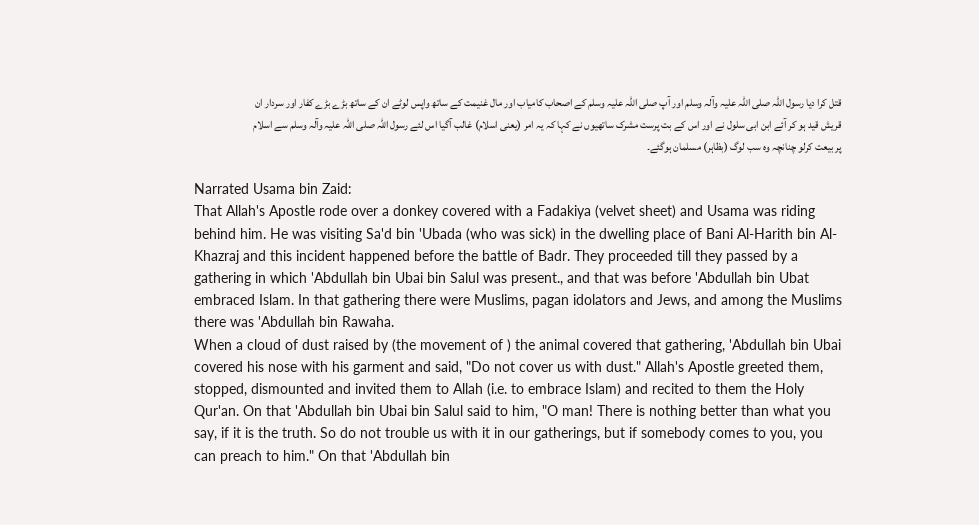قتل کرا دیا رسول اللہ صلی اللہ علیہ وآلہ وسلم اور آپ صلی اللہ علیہ وسلم کے اصحاب کامیاب اور مال غنیمت کے ساتھ واپس لوٹے ان کے ساتھ بڑے بڑے کفار اور سردار ان قریش قید ہو کر آئے ابن ابی سلول نے اور اس کے بت پرست مشرک ساتھیوں نے کہا کہ یہ امر (یعنی اسلام) غالب آگیا اس لئے رسول اللہ صلی اللہ علیہ وآلہ وسلم سے اسلام پر بیعت کرلو چنانچہ وہ سب لوگ (بظاہر) مسلمان ہوگئے۔

Narrated Usama bin Zaid:
That Allah's Apostle rode over a donkey covered with a Fadakiya (velvet sheet) and Usama was riding behind him. He was visiting Sa'd bin 'Ubada (who was sick) in the dwelling place of Bani Al-Harith bin Al-Khazraj and this incident happened before the battle of Badr. They proceeded till they passed by a gathering in which 'Abdullah bin Ubai bin Salul was present., and that was before 'Abdullah bin Ubat embraced Islam. In that gathering there were Muslims, pagan idolators and Jews, and among the Muslims there was 'Abdullah bin Rawaha.
When a cloud of dust raised by (the movement of ) the animal covered that gathering, 'Abdullah bin Ubai covered his nose with his garment and said, "Do not cover us with dust." Allah's Apostle greeted them, stopped, dismounted and invited them to Allah (i.e. to embrace Islam) and recited to them the Holy Qur'an. On that 'Abdullah bin Ubai bin Salul said to him, "O man! There is nothing better than what you say, if it is the truth. So do not trouble us with it in our gatherings, but if somebody comes to you, you can preach to him." On that 'Abdullah bin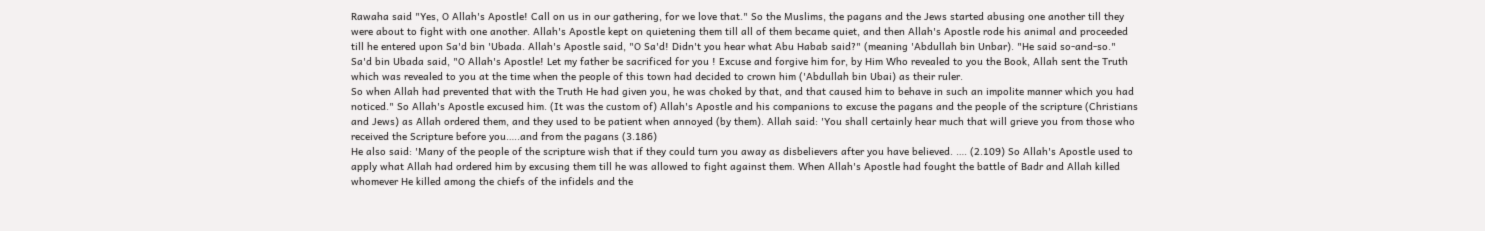Rawaha said "Yes, O Allah's Apostle! Call on us in our gathering, for we love that." So the Muslims, the pagans and the Jews started abusing one another till they were about to fight with one another. Allah's Apostle kept on quietening them till all of them became quiet, and then Allah's Apostle rode his animal and proceeded till he entered upon Sa'd bin 'Ubada. Allah's Apostle said, "O Sa'd! Didn't you hear what Abu Habab said?" (meaning 'Abdullah bin Unbar). "He said so-and-so." Sa'd bin Ubada said, "O Allah's Apostle! Let my father be sacrificed for you ! Excuse and forgive him for, by Him Who revealed to you the Book, Allah sent the Truth which was revealed to you at the time when the people of this town had decided to crown him ('Abdullah bin Ubai) as their ruler.
So when Allah had prevented that with the Truth He had given you, he was choked by that, and that caused him to behave in such an impolite manner which you had noticed." So Allah's Apostle excused him. (It was the custom of) Allah's Apostle and his companions to excuse the pagans and the people of the scripture (Christians and Jews) as Allah ordered them, and they used to be patient when annoyed (by them). Allah said: 'You shall certainly hear much that will grieve you from those who received the Scripture before you…..and from the pagans (3.186)
He also said: 'Many of the people of the scripture wish that if they could turn you away as disbelievers after you have believed. …. (2.109) So Allah's Apostle used to apply what Allah had ordered him by excusing them till he was allowed to fight against them. When Allah's Apostle had fought the battle of Badr and Allah killed whomever He killed among the chiefs of the infidels and the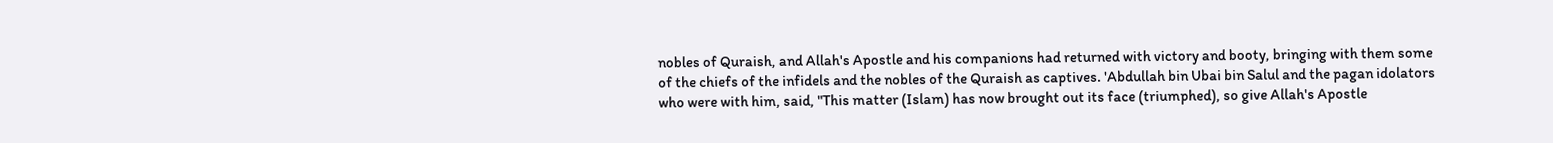nobles of Quraish, and Allah's Apostle and his companions had returned with victory and booty, bringing with them some of the chiefs of the infidels and the nobles of the Quraish as captives. 'Abdullah bin Ubai bin Salul and the pagan idolators who were with him, said, "This matter (Islam) has now brought out its face (triumphed), so give Allah's Apostle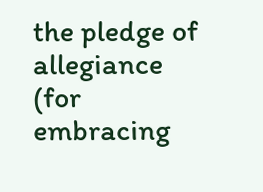the pledge of allegiance (for embracing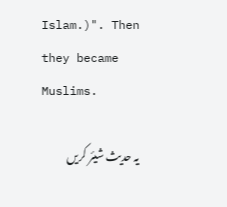Islam.)". Then they became Muslims.

یہ حدیث شیئر کریں